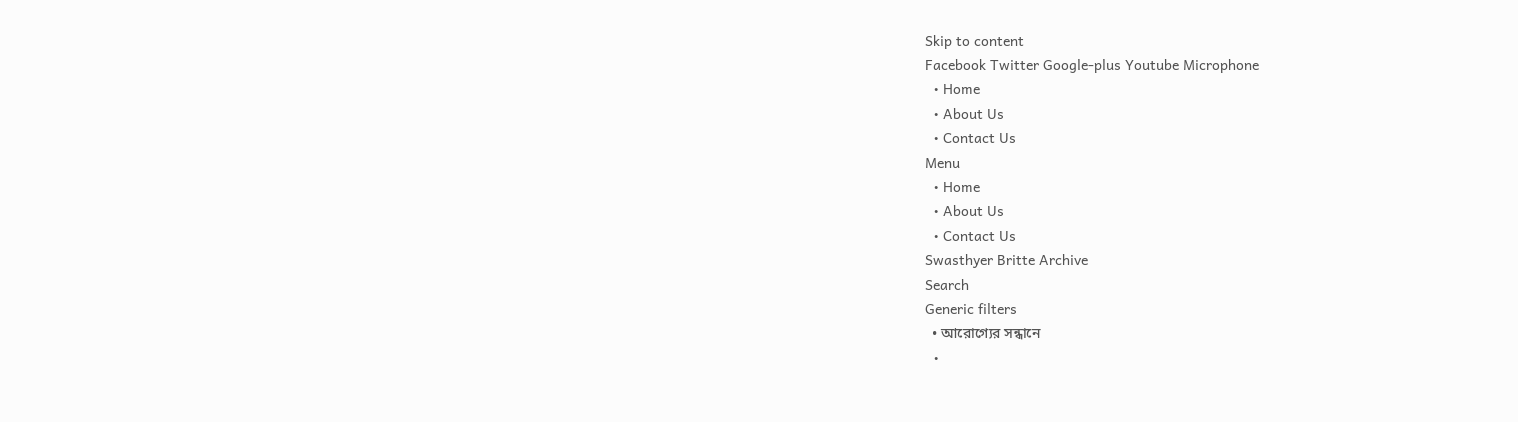Skip to content
Facebook Twitter Google-plus Youtube Microphone
  • Home
  • About Us
  • Contact Us
Menu
  • Home
  • About Us
  • Contact Us
Swasthyer Britte Archive
Search
Generic filters
  • আরোগ্যের সন্ধানে
  •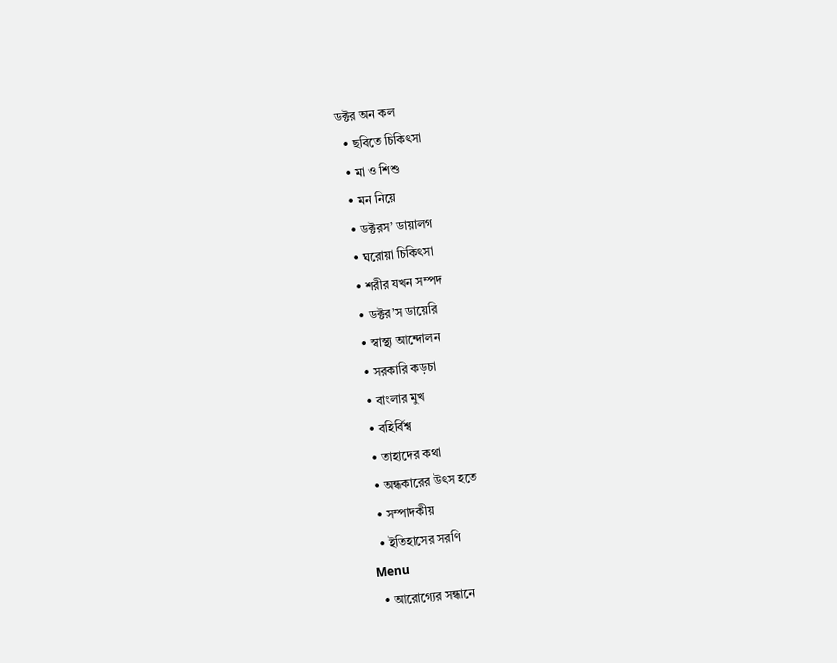ডক্টর অন কল
  • ছবিতে চিকিৎসা
  • মা ও শিশু
  • মন নিয়ে
  • ডক্টরস’ ডায়ালগ
  • ঘরোয়া চিকিৎসা
  • শরীর যখন সম্পদ
  • ডক্টর’স ডায়েরি
  • স্বাস্থ্য আন্দোলন
  • সরকারি কড়চা
  • বাংলার মুখ
  • বহির্বিশ্ব
  • তাহাদের কথা
  • অন্ধকারের উৎস হতে
  • সম্পাদকীয়
  • ইতিহাসের সরণি
Menu
  • আরোগ্যের সন্ধানে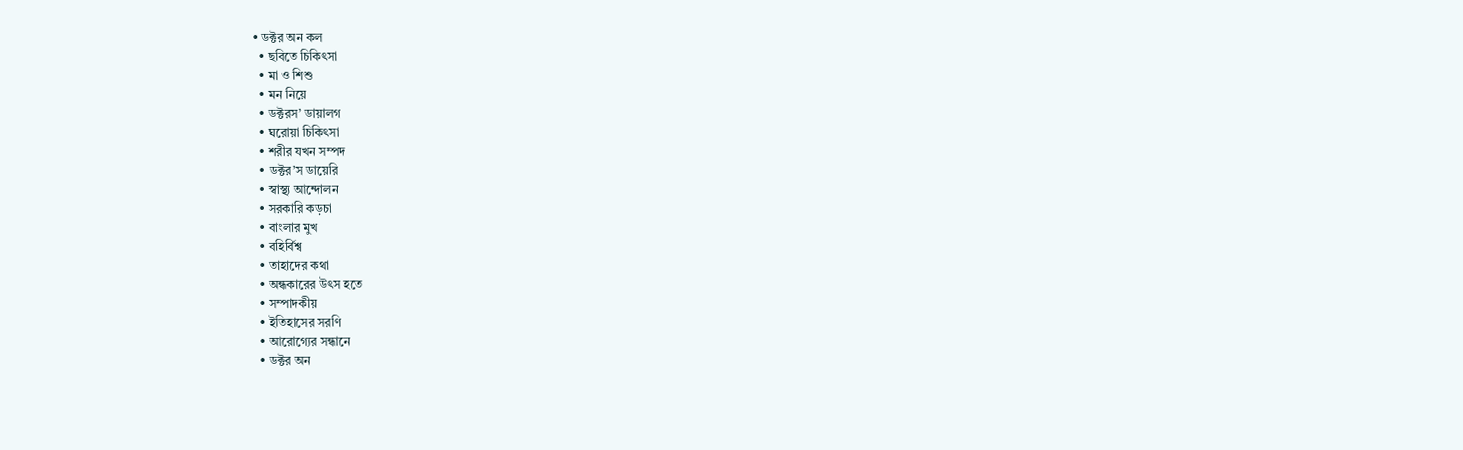• ডক্টর অন কল
  • ছবিতে চিকিৎসা
  • মা ও শিশু
  • মন নিয়ে
  • ডক্টরস’ ডায়ালগ
  • ঘরোয়া চিকিৎসা
  • শরীর যখন সম্পদ
  • ডক্টর’স ডায়েরি
  • স্বাস্থ্য আন্দোলন
  • সরকারি কড়চা
  • বাংলার মুখ
  • বহির্বিশ্ব
  • তাহাদের কথা
  • অন্ধকারের উৎস হতে
  • সম্পাদকীয়
  • ইতিহাসের সরণি
  • আরোগ্যের সন্ধানে
  • ডক্টর অন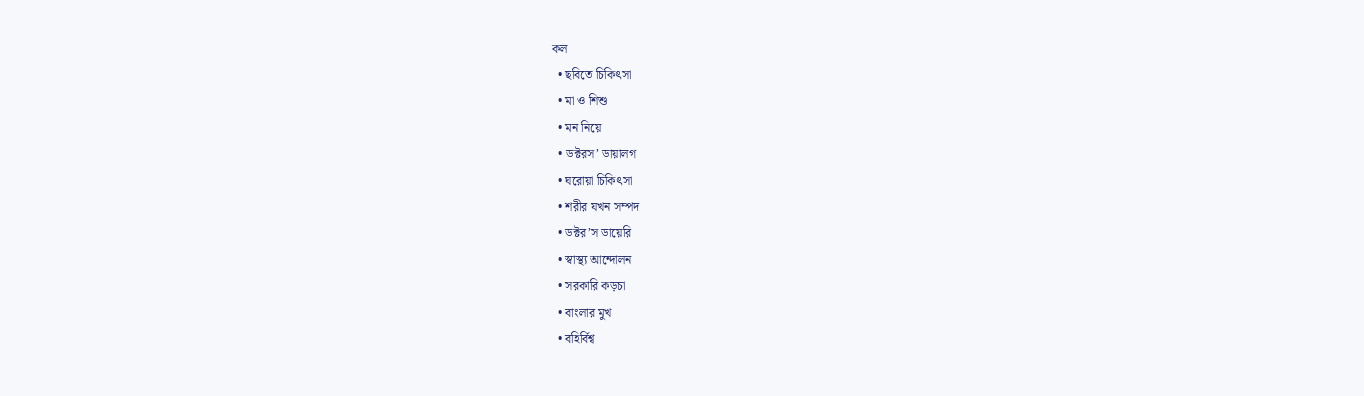কল
  • ছবিতে চিকিৎসা
  • মা ও শিশু
  • মন নিয়ে
  • ডক্টরস’ ডায়ালগ
  • ঘরোয়া চিকিৎসা
  • শরীর যখন সম্পদ
  • ডক্টর’স ডায়েরি
  • স্বাস্থ্য আন্দোলন
  • সরকারি কড়চা
  • বাংলার মুখ
  • বহির্বিশ্ব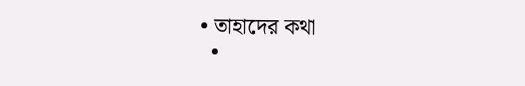• তাহাদের কথা
  •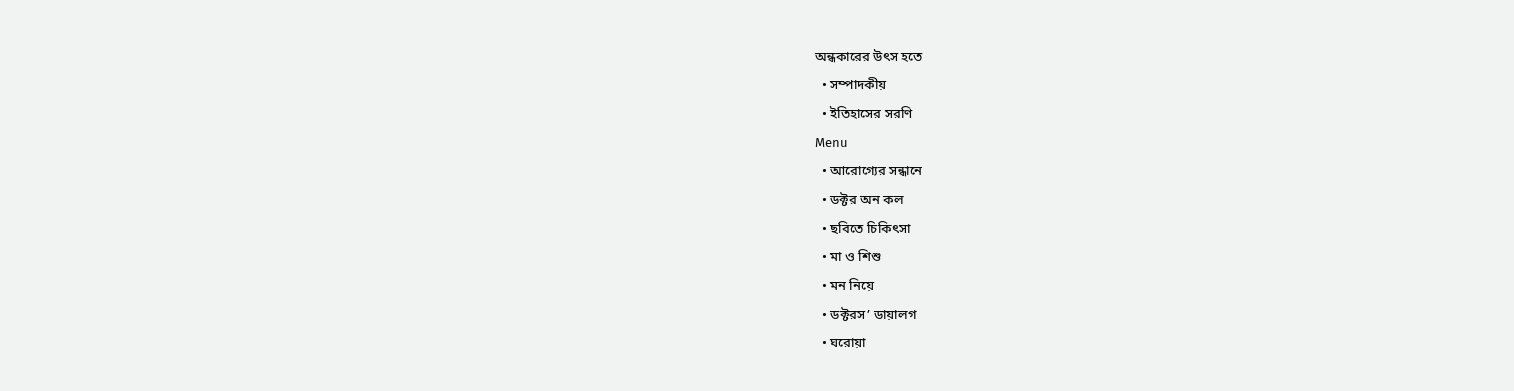অন্ধকারের উৎস হতে
  • সম্পাদকীয়
  • ইতিহাসের সরণি
Menu
  • আরোগ্যের সন্ধানে
  • ডক্টর অন কল
  • ছবিতে চিকিৎসা
  • মা ও শিশু
  • মন নিয়ে
  • ডক্টরস’ ডায়ালগ
  • ঘরোয়া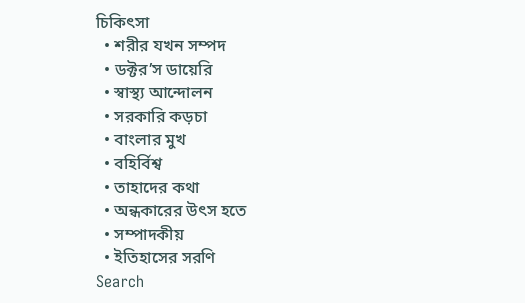চিকিৎসা
  • শরীর যখন সম্পদ
  • ডক্টর’স ডায়েরি
  • স্বাস্থ্য আন্দোলন
  • সরকারি কড়চা
  • বাংলার মুখ
  • বহির্বিশ্ব
  • তাহাদের কথা
  • অন্ধকারের উৎস হতে
  • সম্পাদকীয়
  • ইতিহাসের সরণি
Search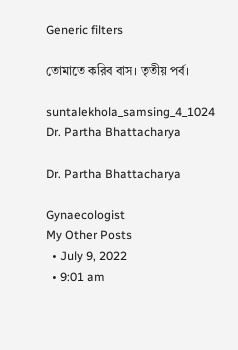Generic filters

তোমাতে করিব বাস। তৃতীয় পর্ব।

suntalekhola_samsing_4_1024
Dr. Partha Bhattacharya

Dr. Partha Bhattacharya

Gynaecologist
My Other Posts
  • July 9, 2022
  • 9:01 am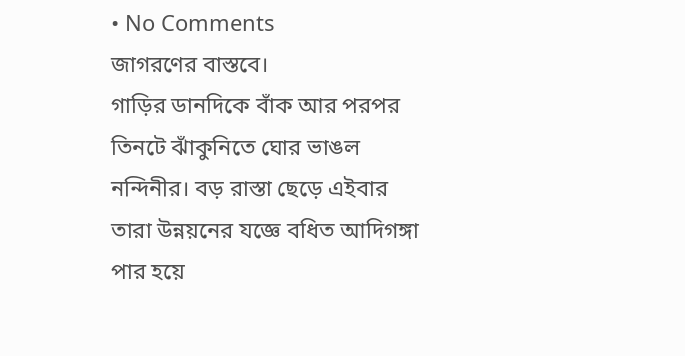• No Comments
জাগরণের বাস্তবে।
গাড়ির ডানদিকে বাঁক আর পরপর তিনটে ঝাঁকুনিতে ঘোর ভাঙল নন্দিনীর। বড় রাস্তা ছেড়ে এইবার তারা উন্নয়নের যজ্ঞে বধিত আদিগঙ্গা পার হয়ে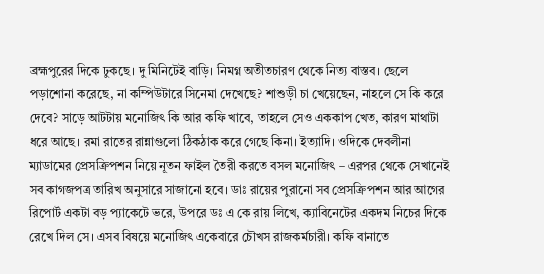ব্রহ্মপুরের দিকে ঢুকছে। দু মিনিটেই বাড়ি। নিমগ্ন অতীতচারণ থেকে নিত্য বাস্তব। ছেলে পড়াশোনা করেছে, না কম্পিউটারে সিনেমা দেখেছে? শাশুড়ী চা খেয়েছেন, নাহলে সে কি করে দেবে? সাড়ে আটটায় মনোজিৎ কি আর কফি খাবে, তাহলে সেও এককাপ খেত, কারণ মাথাটা ধরে আছে। রমা রাতের রান্নাগুলো ঠিকঠাক করে গেছে কিনা। ইত্যাদি। ওদিকে দেবলীনা ম্যাডামের প্রেসক্রিপশন নিয়ে নূতন ফাইল তৈরী করতে বসল মনোজিৎ – এরপর থেকে সেখানেই সব কাগজপত্র তারিখ অনুসারে সাজানো হবে। ডাঃ রায়ের পুরানো সব প্রেসক্রিপশন আর আগের রিপোর্ট একটা বড় প্যাকেটে ভরে, উপরে ডঃ এ কে রায় লিখে, ক্যাবিনেটের একদম নিচের দিকে রেখে দিল সে। এসব বিষয়ে মনোজিৎ একেবারে চৌখস রাজকর্মচারী। কফি বানাতে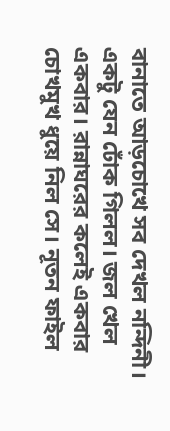বানাতে আড়চোখে সব দেখল নন্দিনী। একটু যেন ঢোঁক গিলল। জল খেল একবার। রান্নাঘরের কলেই একবার চোখমুখ ধুয়ে নিল সে। নূতন ফাইল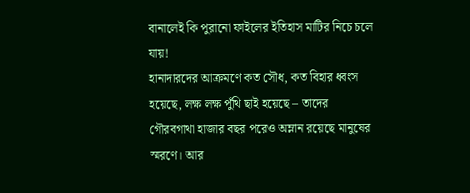বানালেই কি পুরানো ফাইলের ইতিহাস মাটির নিচে চলে যায়!
হানাদারদের আক্রমণে কত সৌধ, কত বিহার ধ্বংস হয়েছে, লক্ষ লক্ষ পুঁথি ছাই হয়েছে – তাদের গৌরবগাথা হাজার বছর পরেও অম্লান রয়েছে মানুষের স্মরণে। আর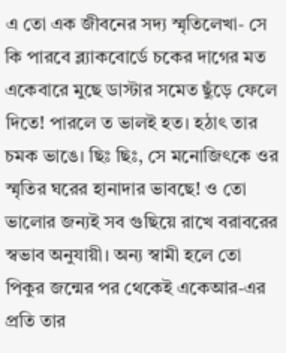এ তো এক জীবনের সদ্য স্মৃতিলেখা- সে কি পারবে ব্ল্যাকবোর্ডে চকের দাগের মত একেবারে মুছে ডাস্টার সমেত ছুঁড়ে ফেলে দিতে! পারলে ত ভালই হত। হঠাৎ তার চমক ভাঙে। ছিঃ ছিঃ, সে মনোজিৎকে ওর স্মৃতির ঘরের হানাদার ভাবছে! ও তো ভালোর জন্যই সব গুছিয়ে রাখে বরাবরের স্বভাব অনুযায়ী। অন্য স্বামী হলে তো পিকুর জন্মের পর থেকেই একেআর-এর প্রতি তার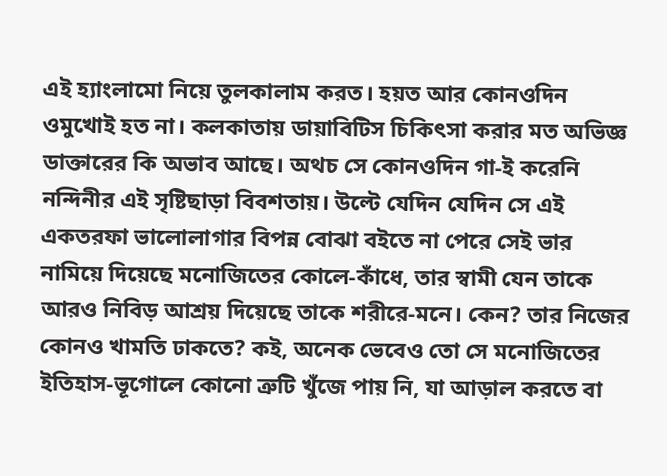এই হ্যাংলামো নিয়ে তুলকালাম করত। হয়ত আর কোনওদিন ওমুখোই হত না। কলকাতায় ডায়াবিটিস চিকিৎসা করার মত অভিজ্ঞ ডাক্তারের কি অভাব আছে। অথচ সে কোনওদিন গা-ই করেনি নন্দিনীর এই সৃষ্টিছাড়া বিবশতায়। উল্টে যেদিন যেদিন সে এই একতরফা ভালোলাগার বিপন্ন বোঝা বইতে না পেরে সেই ভার নামিয়ে দিয়েছে মনোজিতের কোলে-কাঁধে, তার স্বামী যেন তাকে আরও নিবিড় আশ্রয় দিয়েছে তাকে শরীরে-মনে। কেন? তার নিজের কোনও খামতি ঢাকতে? কই, অনেক ভেবেও তো সে মনোজিতের ইতিহাস-ভূগোলে কোনো ত্রুটি খুঁজে পায় নি, যা আড়াল করতে বা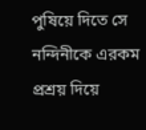পুষিয়ে দিতে সে নন্দিনীকে এরকম প্রশ্রয় দিয়ে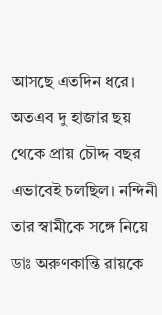আসছে এতদিন ধরে।
অতএব দু হাজার ছয় থেকে প্রায় চৌদ্দ বছর এভাবেই চলছিল। নন্দিনী তার স্বামীকে সঙ্গে নিয়ে ডাঃ অরুণকান্তি রায়কে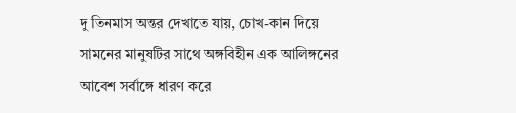দু তিনমাস অন্তর দেখাতে যায়, চোখ-কান দিয়ে সামনের মানুষটির সাথে অঙ্গবিহীন এক আলিঙ্গনের আবেশ সর্বাঙ্গে ধারণ করে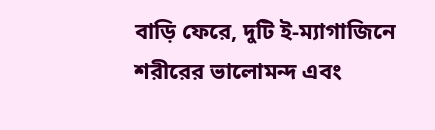বাড়ি ফেরে, দুটি ই-ম্যাগাজিনে শরীরের ভালোমন্দ এবং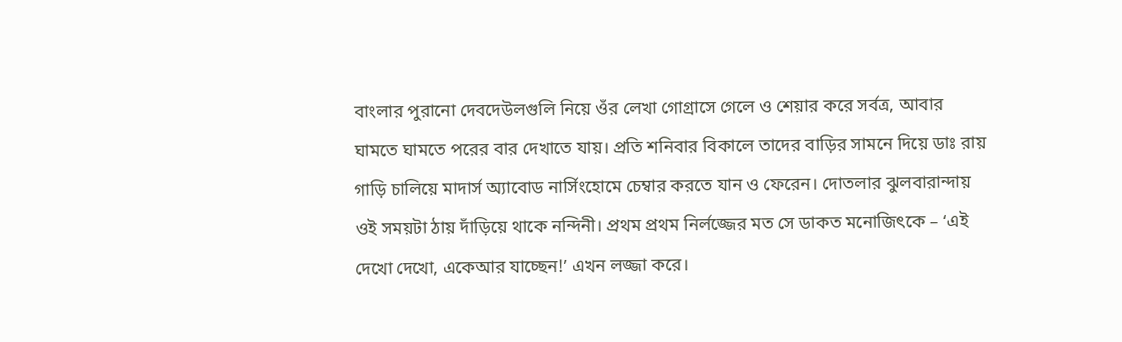বাংলার পুরানো দেবদেউলগুলি নিয়ে ওঁর লেখা গোগ্রাসে গেলে ও শেয়ার করে সর্বত্র, আবার ঘামতে ঘামতে পরের বার দেখাতে যায়। প্রতি শনিবার বিকালে তাদের বাড়ির সামনে দিয়ে ডাঃ রায় গাড়ি চালিয়ে মাদার্স অ্যাবোড নার্সিংহোমে চেম্বার করতে যান ও ফেরেন। দোতলার ঝুলবারান্দায় ওই সময়টা ঠায় দাঁড়িয়ে থাকে নন্দিনী। প্রথম প্রথম নির্লজ্জের মত সে ডাকত মনোজিৎকে – ‘এই দেখো দেখো, একেআর যাচ্ছেন!’ এখন লজ্জা করে।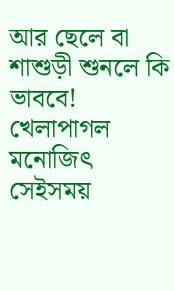আর ছেলে বা শাশুড়ী শুনলে কি ভাববে! খেলাপাগল মনোজিৎ সেইসময়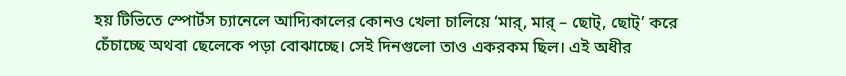হয় টিভিতে স্পোর্টস চ্যানেলে আদ্যিকালের কোনও খেলা চালিয়ে ‘মার্, মার্ – ছোট্, ছোট্’ করে চেঁচাচ্ছে অথবা ছেলেকে পড়া বোঝাচ্ছে। সেই দিনগুলো তাও একরকম ছিল। এই অধীর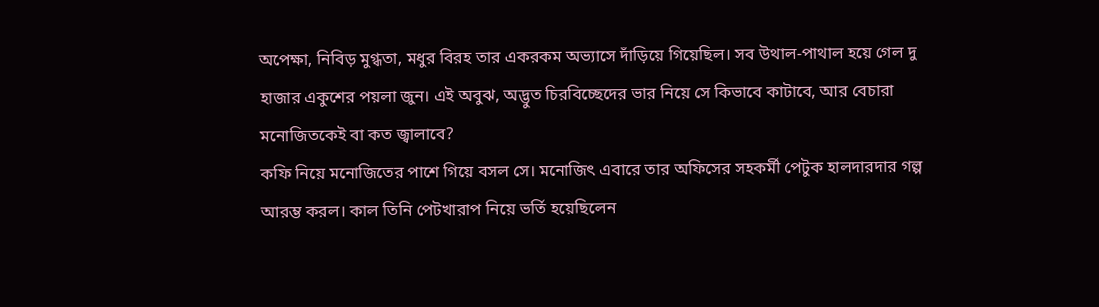অপেক্ষা, নিবিড় মুগ্ধতা, মধুর বিরহ তার একরকম অভ্যাসে দাঁড়িয়ে গিয়েছিল। সব উথাল-পাথাল হয়ে গেল দু হাজার একুশের পয়লা জুন। এই অবুঝ, অদ্ভুত চিরবিচ্ছেদের ভার নিয়ে সে কিভাবে কাটাবে, আর বেচারা মনোজিতকেই বা কত জ্বালাবে?
কফি নিয়ে মনোজিতের পাশে গিয়ে বসল সে। মনোজিৎ এবারে তার অফিসের সহকর্মী পেটুক হালদারদার গল্প আরম্ভ করল। কাল তিনি পেটখারাপ নিয়ে ভর্তি হয়েছিলেন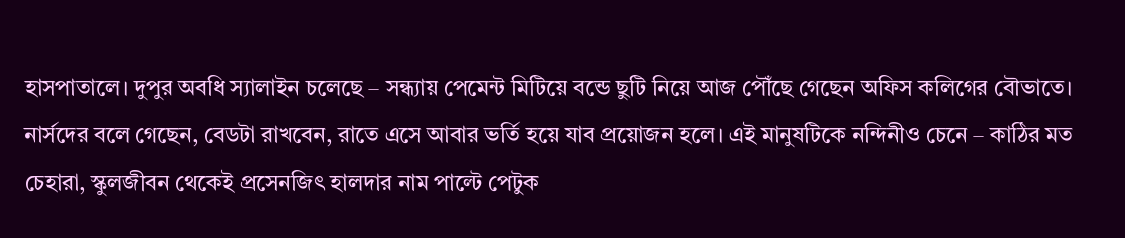হাসপাতালে। দুপুর অবধি স্যালাইন চলেছে – সন্ধ্যায় পেমেন্ট মিটিয়ে বন্ডে ছুটি নিয়ে আজ পৌঁছে গেছেন অফিস কলিগের বৌভাতে। নার্সদের বলে গেছেন, বেডটা রাখবেন, রাতে এসে আবার ভর্তি হয়ে যাব প্রয়োজন হলে। এই মানুষটিকে নন্দিনীও চেনে – কাঠির মত চেহারা, স্কুলজীবন থেকেই প্রসেনজিৎ হালদার নাম পাল্টে পেটুক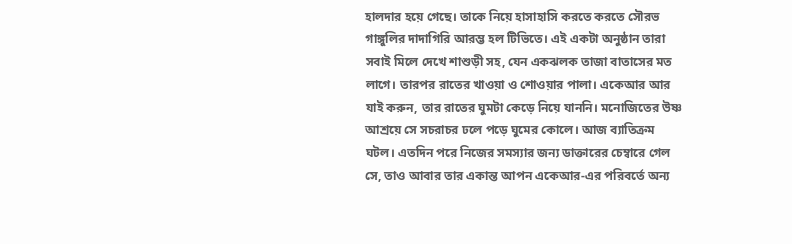হালদার হয়ে গেছে। তাকে নিয়ে হাসাহাসি করতে করতে সৌরভ গাঙ্গুলির দাদাগিরি আরম্ভ হল টিভিতে। এই একটা অনুষ্ঠান তারা সবাই মিলে দেখে শাশুড়ী সহ, যেন একঝলক তাজা বাতাসের মত লাগে। তারপর রাতের খাওয়া ও শোওয়ার পালা। একেআর আর যাই করুন, তার রাতের ঘুমটা কেড়ে নিয়ে যাননি। মনোজিতের উষ্ণ আশ্রয়ে সে সচরাচর ঢলে পড়ে ঘুমের কোলে। আজ ব্যাতিক্রম ঘটল। এতদিন পরে নিজের সমস্যার জন্য ডাক্তারের চেম্বারে গেল সে, তাও আবার তার একান্ত আপন একেআর-এর পরিবর্তে অন্য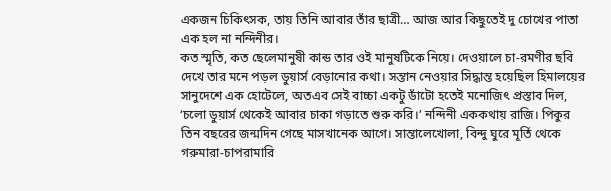একজন চিকিৎসক, তায় তিনি আবার তাঁর ছাত্রী… আজ আর কিছুতেই দু চোখের পাতা এক হল না নন্দিনীর।
কত স্মৃতি, কত ছেলেমানুষী কান্ড তার ওই মানুষটিকে নিয়ে। দেওয়ালে চা-রমণীর ছবি দেখে তার মনে পড়ল ডুয়ার্স বেড়ানোর কথা। সন্তান নেওয়ার সিদ্ধান্ত হয়েছিল হিমালয়ের সানুদেশে এক হোটেলে, অতএব সেই বাচ্চা একটু ডাঁটো হতেই মনোজিৎ প্রস্তাব দিল, ‘চলো ডুয়ার্স থেকেই আবার চাকা গড়াতে শুরু করি।’ নন্দিনী এককথায় রাজি। পিকুর তিন বছরের জন্মদিন গেছে মাসখানেক আগে। সান্তালেখোলা, বিন্দু ঘুরে মূর্তি থেকে গরুমারা-চাপরামারি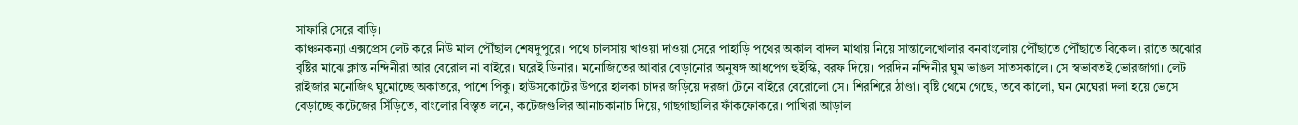সাফারি সেরে বাড়ি।
কাঞ্চনকন্যা এক্সপ্রেস লেট করে নিউ মাল পৌঁছাল শেষদুপুরে। পথে চালসায় খাওয়া দাওয়া সেরে পাহাড়ি পথের অকাল বাদল মাথায় নিয়ে সান্তালেখোলার বনবাংলোয় পৌঁছাতে পৌঁছাতে বিকেল। রাতে অঝোর বৃষ্টির মাঝে ক্লান্ত নন্দিনীরা আর বেরোল না বাইরে। ঘরেই ডিনার। মনোজিতের আবার বেড়ানোর অনুষঙ্গ আধপেগ হুইস্কি, বরফ দিয়ে। পরদিন নন্দিনীর ঘুম ভাঙল সাতসকালে। সে স্বভাবতই ভোরজাগা। লেট রাইজার মনোজিৎ ঘুমোচ্ছে অকাতরে, পাশে পিকু। হাউসকোটের উপরে হালকা চাদর জড়িয়ে দরজা টেনে বাইরে বেরোলো সে। শিরশিরে ঠাণ্ডা। বৃষ্টি থেমে গেছে, তবে কালো, ঘন মেঘেরা দলা হয়ে ভেসে বেড়াচ্ছে কটেজের সিঁড়িতে, বাংলোর বিস্তৃত লনে, কটেজগুলির আনাচকানাচ দিয়ে, গাছগাছালির ফাঁকফোকরে। পাখিরা আড়াল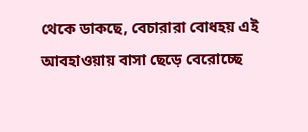থেকে ডাকছে, বেচারারা বোধহয় এই আবহাওয়ায় বাসা ছেড়ে বেরোচ্ছে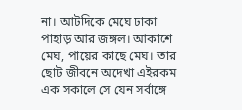না। আটদিকে মেঘে ঢাকা পাহাড় আর জঙ্গল। আকাশে মেঘ, পায়ের কাছে মেঘ। তার ছোট জীবনে অদেখা এইরকম এক সকালে সে যেন সর্বাঙ্গে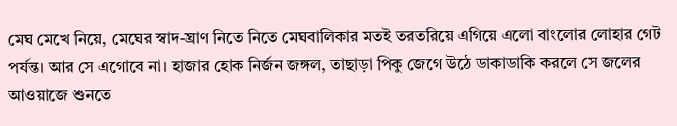মেঘ মেখে নিয়ে, মেঘের স্বাদ-ঘ্রাণ নিতে নিতে মেঘবালিকার মতই তরতরিয়ে এগিয়ে এলো বাংলোর লোহার গেট পর্যন্ত। আর সে এগোবে না। হাজার হোক নির্জন জঙ্গল, তাছাড়া পিকু জেগে উঠে ডাকাডাকি করলে সে জলের আওয়াজে শুনতে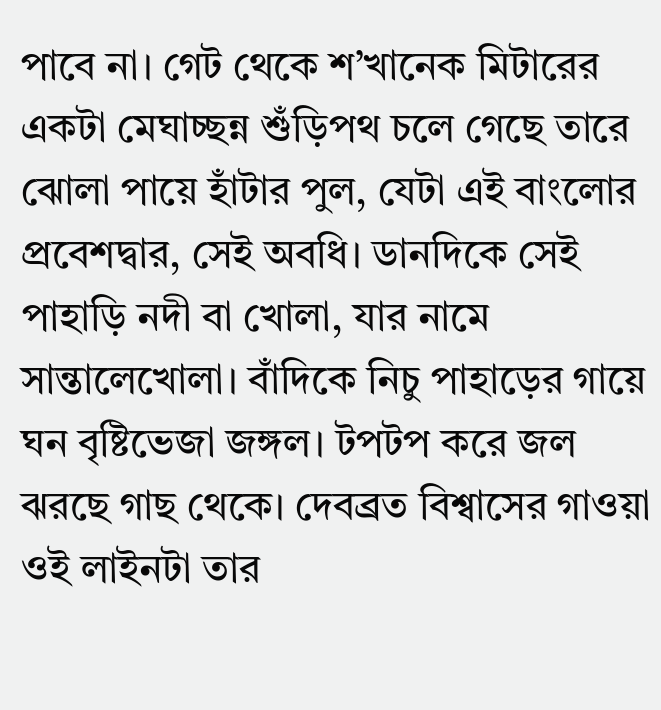পাবে না। গেট থেকে শ’খানেক মিটারের একটা মেঘাচ্ছন্ন শুঁড়িপথ চলে গেছে তারে ঝোলা পায়ে হাঁটার পুল, যেটা এই বাংলোর প্রবেশদ্বার, সেই অবধি। ডানদিকে সেই পাহাড়ি নদী বা খোলা, যার নামে সান্তালেখোলা। বাঁদিকে নিচু পাহাড়ের গায়ে ঘন বৃষ্টিভেজা জঙ্গল। টপটপ করে জল ঝরছে গাছ থেকে। দেবব্রত বিশ্বাসের গাওয়া ওই লাইনটা তার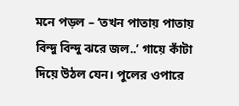মনে পড়ল – ‘তখন পাতায় পাতায় বিন্দু বিন্দু ঝরে জল..’ গায়ে কাঁটা দিয়ে উঠল যেন। পুলের ওপারে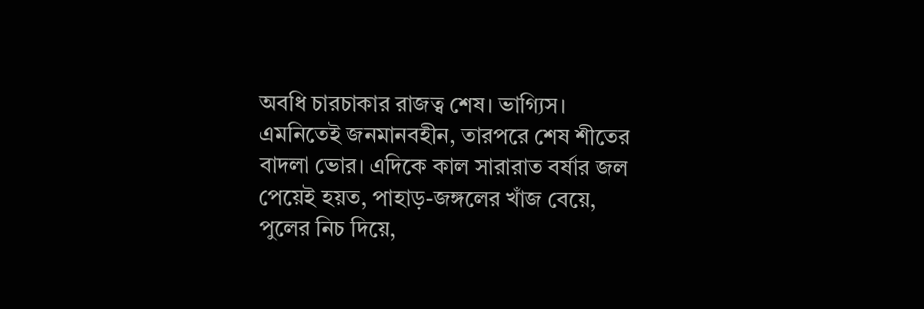অবধি চারচাকার রাজত্ব শেষ। ভাগ্যিস। এমনিতেই জনমানবহীন, তারপরে শেষ শীতের বাদলা ভোর। এদিকে কাল সারারাত বর্ষার জল পেয়েই হয়ত, পাহাড়-জঙ্গলের খাঁজ বেয়ে, পুলের নিচ দিয়ে,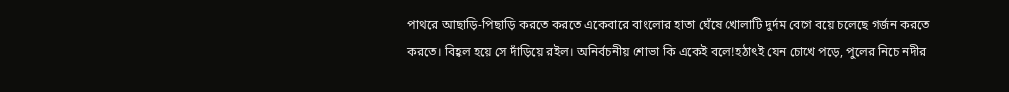পাথরে আছাড়ি-পিছাড়ি করতে করতে একেবারে বাংলোর হাতা ঘেঁষে খোলাটি দুর্দম বেগে বয়ে চলেছে গর্জন করতে করতে। বিহ্বল হয়ে সে দাঁড়িয়ে রইল। অনির্বচনীয় শোভা কি একেই বলে!হঠাৎই যেন চোখে পড়ে, পুলের নিচে নদীর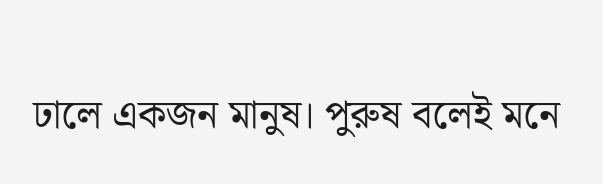ঢালে একজন মানুষ। পুরুষ বলেই মনে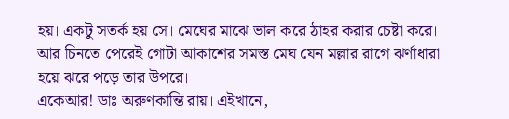হয়। একটু সতর্ক হয় সে। মেঘের মাঝে ভাল করে ঠাহর করার চেষ্টা করে। আর চিনতে পেরেই গোটা আকাশের সমস্ত মেঘ যেন মল্লার রাগে ঝর্ণাধারা হয়ে ঝরে পড়ে তার উপরে।
একেআর! ডাঃ অরুণকান্তি রায়। এইখানে,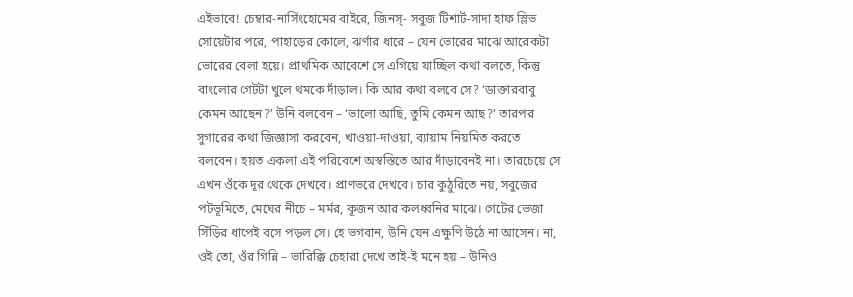এইভাবে! চেম্বার-নার্সিংহোমের বাইরে, জিনস্- সবুজ টিশার্ট-সাদা হাফ স্লিভ সোয়েটার পরে, পাহাড়ের কোলে, ঝর্ণার ধারে – যেন ভোরের মাঝে আরেকটা ভোরের বেলা হয়ে। প্রাথমিক আবেশে সে এগিয়ে যাচ্ছিল কথা বলতে, কিন্তু বাংলোর গেটটা খুলে থমকে দাঁড়াল। কি আর কথা বলবে সে? ‘ডাক্তারবাবু কেমন আছেন?’ উনি বলবেন – ‘ভালো আছি, তুমি কেমন আছ?’ তারপর সুগারের কথা জিজ্ঞাসা করবেন, খাওয়া-দাওয়া, ব্যায়াম নিয়মিত করতে বলবেন। হয়ত একলা এই পরিবেশে অস্বস্তিতে আর দাঁড়াবেনই না। তারচেয়ে সে এখন ওঁকে দূর থেকে দেখবে। প্রাণভরে দেখবে। চার কুঠুরিতে নয়, সবুজের পটভূমিতে, মেঘের নীচে – মর্মর, কূজন আর কলধ্বনির মাঝে। গেটের ভেজা সিঁড়ির ধাপেই বসে পড়ল সে। হে ভগবান, উনি যেন এক্ষুণি উঠে না আসেন। না, ওই তো, ওঁর গিন্নি – ভারিক্কি চেহারা দেখে তাই-ই মনে হয় – উনিও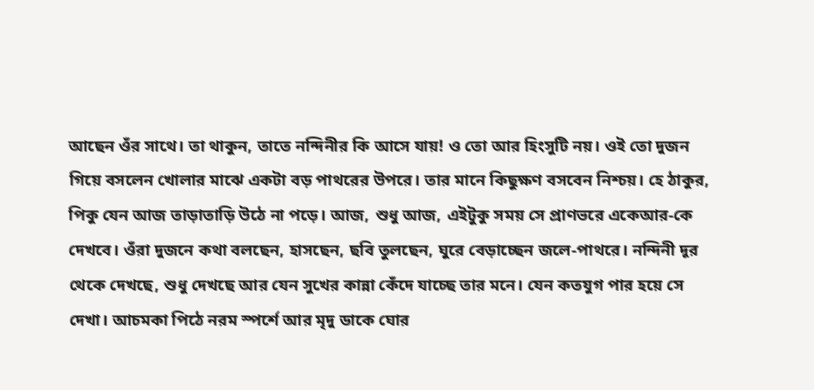আছেন ওঁর সাথে। তা থাকুন, তাতে নন্দিনীর কি আসে যায়! ও তো আর হিংসুটি নয়। ওই তো দুজন গিয়ে বসলেন খোলার মাঝে একটা বড় পাথরের উপরে। তার মানে কিছুক্ষণ বসবেন নিশ্চয়। হে ঠাকুর, পিকু যেন আজ তাড়াতাড়ি উঠে না পড়ে। আজ, শুধু আজ, এইটুকু সময় সে প্রাণভরে একেআর-কে দেখবে। ওঁরা দুজনে কথা বলছেন, হাসছেন, ছবি তুলছেন, ঘুরে বেড়াচ্ছেন জলে-পাথরে। নন্দিনী দূর থেকে দেখছে, শুধু দেখছে আর যেন সুখের কান্না কেঁদে যাচ্ছে তার মনে। যেন কতযুগ পার হয়ে সে দেখা। আচমকা পিঠে নরম স্পর্শে আর মৃদু ডাকে ঘোর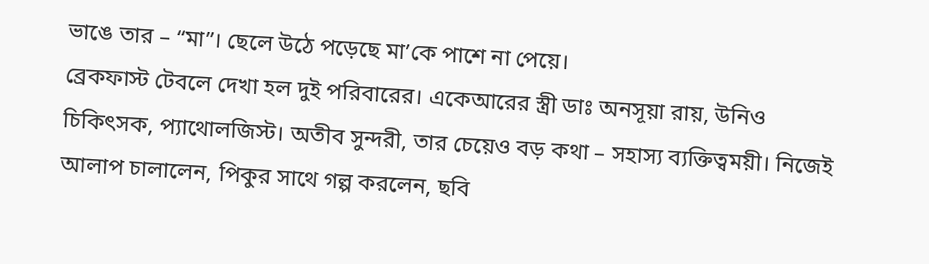ভাঙে তার – “মা”। ছেলে উঠে পড়েছে মা’কে পাশে না পেয়ে।
ব্রেকফাস্ট টেবলে দেখা হল দুই পরিবারের। একেআরের স্ত্রী ডাঃ অনসূয়া রায়, উনিও চিকিৎসক, প্যাথোলজিস্ট। অতীব সুন্দরী, তার চেয়েও বড় কথা – সহাস্য ব্যক্তিত্বময়ী। নিজেই আলাপ চালালেন, পিকুর সাথে গল্প করলেন, ছবি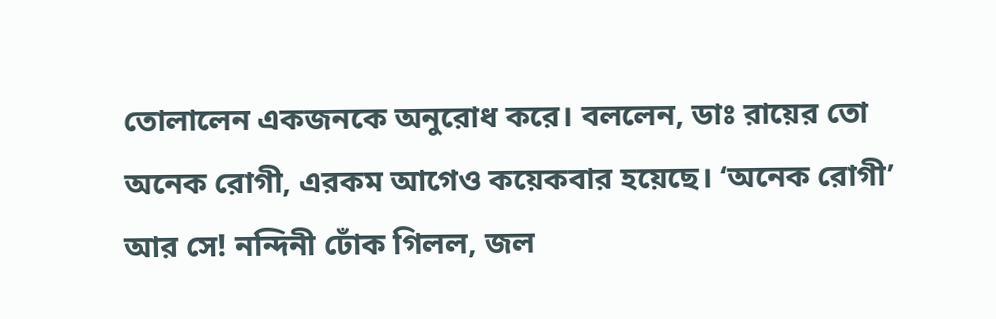তোলালেন একজনকে অনুরোধ করে। বললেন, ডাঃ রায়ের তো অনেক রোগী, এরকম আগেও কয়েকবার হয়েছে। ‘অনেক রোগী’ আর সে! নন্দিনী ঢোঁক গিলল, জল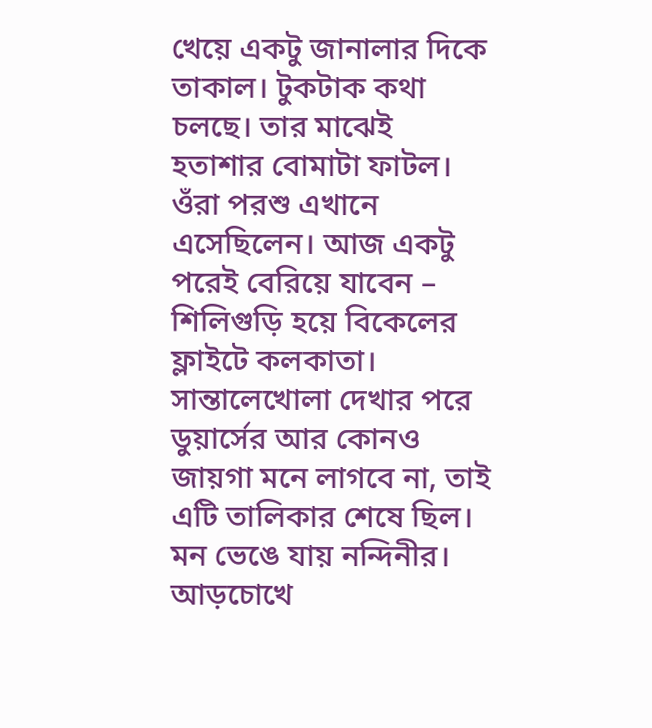খেয়ে একটু জানালার দিকে তাকাল। টুকটাক কথা চলছে। তার মাঝেই হতাশার বোমাটা ফাটল। ওঁরা পরশু এখানে এসেছিলেন। আজ একটু পরেই বেরিয়ে যাবেন – শিলিগুড়ি হয়ে বিকেলের ফ্লাইটে কলকাতা। সান্তালেখোলা দেখার পরে ডুয়ার্সের আর কোনও জায়গা মনে লাগবে না, তাই এটি তালিকার শেষে ছিল। মন ভেঙে যায় নন্দিনীর। আড়চোখে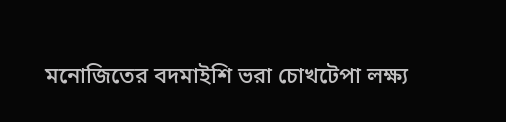মনোজিতের বদমাইশি ভরা চোখটেপা লক্ষ্য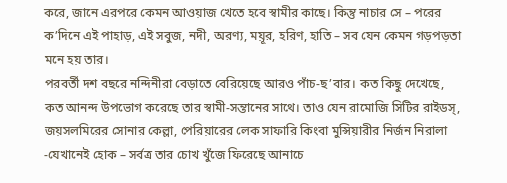করে, জানে এরপরে কেমন আওয়াজ খেতে হবে স্বামীর কাছে। কিন্তু নাচার সে – পরের ক’দিনে এই পাহাড়, এই সবুজ, নদী, অরণ্য, ময়ূর, হরিণ, হাতি – সব যেন কেমন গড়পড়তা মনে হয় তার।
পরবর্তী দশ বছরে নন্দিনীরা বেড়াতে বেরিয়েছে আরও পাঁচ-ছ’বার। কত কিছু দেখেছে, কত আনন্দ উপভোগ করেছে তার স্বামী-সন্তানের সাথে। তাও যেন রামোজি সিটির রাইডস্, জয়সলমিরের সোনার কেল্লা, পেরিয়ারের লেক সাফারি কিংবা মুন্সিয়ারীর নির্জন নিরালা -যেখানেই হোক – সর্বত্র তার চোখ খুঁজে ফিরেছে আনাচে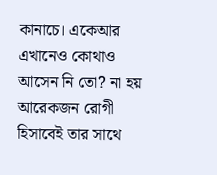কানাচে। একেআর এখানেও কোথাও আসেন নি তো? না হয় আরেকজন রোগী হিসাবেই তার সাথে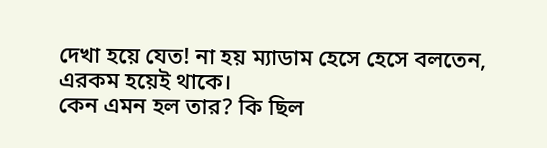দেখা হয়ে যেত! না হয় ম্যাডাম হেসে হেসে বলতেন, এরকম হয়েই থাকে।
কেন এমন হল তার? কি ছিল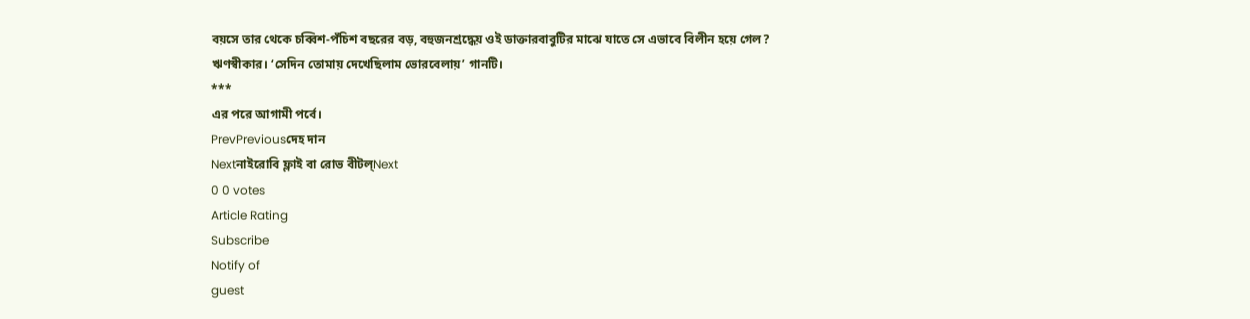বয়সে তার থেকে চব্বিশ-পঁচিশ বছরের বড়, বহুজনশ্রদ্ধেয় ওই ডাক্তারবাবুটির মাঝে যাতে সে এভাবে বিলীন হয়ে গেল?
ঋণস্বীকার। ‘সেদিন তোমায় দেখেছিলাম ভোরবেলায়’ গানটি।
***
এর পরে আগামী পর্বে।
PrevPreviousদেহ দান
Nextনাইরোবি ফ্লাই বা রোভ বীটল্Next
0 0 votes
Article Rating
Subscribe
Notify of
guest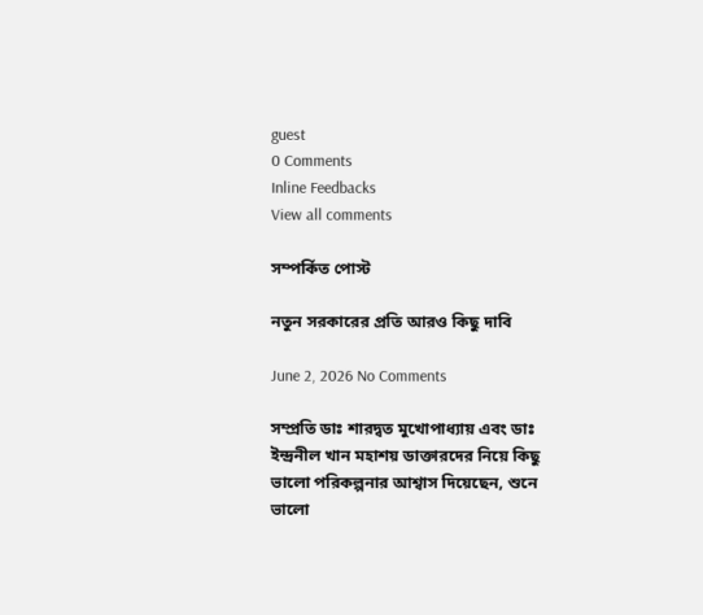guest
0 Comments
Inline Feedbacks
View all comments

সম্পর্কিত পোস্ট

নতুন সরকারের প্রতি আরও কিছু দাবি

June 2, 2026 No Comments

সম্প্রতি ডাঃ শারদ্বত মুখোপাধ্যায় এবং ডাঃ ইন্দ্রনীল খান মহাশয় ডাক্তারদের নিয়ে কিছু ভালো পরিকল্পনার আশ্বাস দিয়েছেন, শুনে ভালো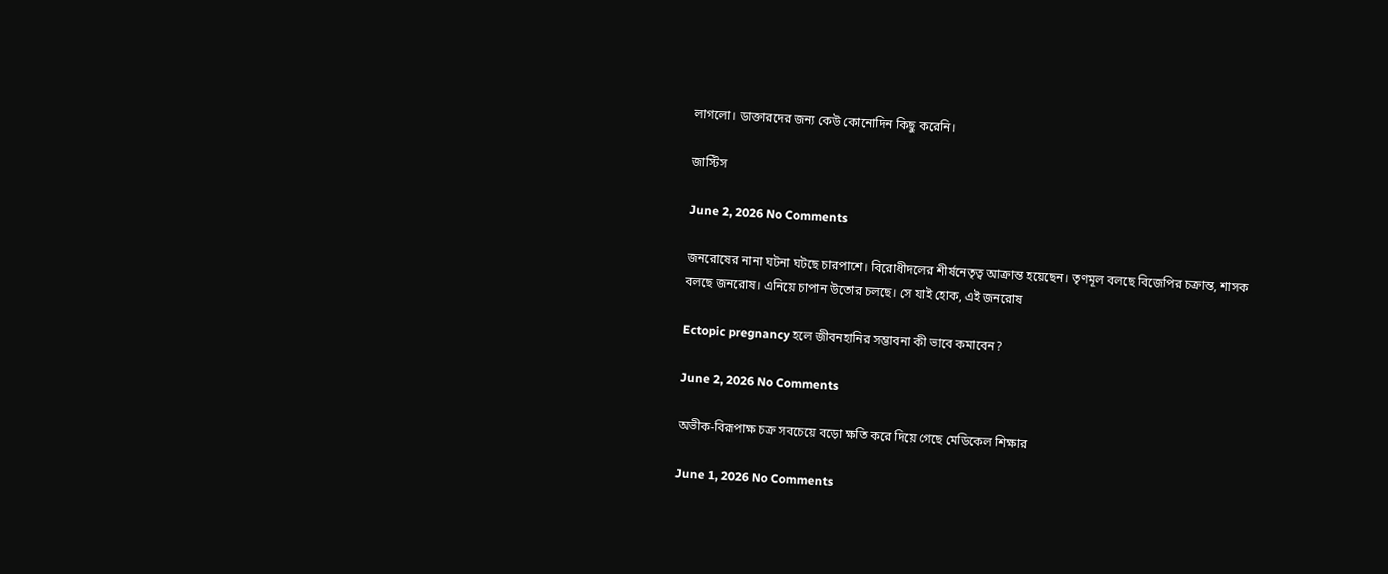লাগলো। ডাক্তারদের জন্য কেউ কোনোদিন কিছু করেনি।

জাস্টিস

June 2, 2026 No Comments

জনরোষের নানা ঘটনা ঘটছে চারপাশে। বিরোধীদলের শীর্ষনেতৃত্ব আক্রান্ত হয়েছেন। তৃণমূল বলছে বিজেপির চক্রান্ত, শাসক বলছে জনরোষ। এনিয়ে চাপান উতোর চলছে। সে যাই হোক, এই জনরোষ

Ectopic pregnancy হলে জীবনহানির সম্ভাবনা কী ভাবে কমাবেন?

June 2, 2026 No Comments

অভীক-বিরূপাক্ষ চক্র সবচেয়ে বড়ো ক্ষতি করে দিয়ে গেছে মেডিকেল শিক্ষার

June 1, 2026 No Comments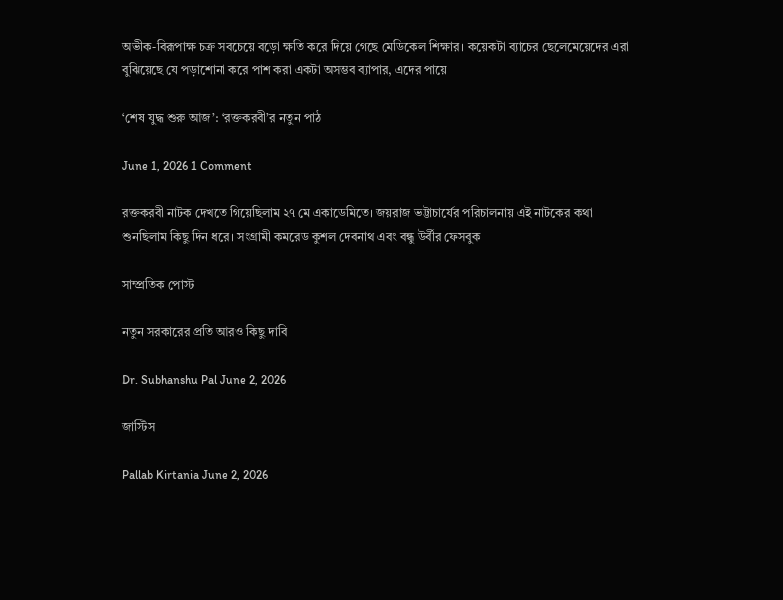অভীক-বিরূপাক্ষ চক্র সবচেয়ে বড়ো ক্ষতি করে দিয়ে গেছে মেডিকেল শিক্ষার। কয়েকটা ব্যাচের ছেলেমেয়েদের এরা বুঝিয়েছে যে পড়াশোনা করে পাশ করা একটা অসম্ভব ব্যাপার, এদের পায়ে

‘শেষ যুদ্ধ শুরু আজ’: ‘রক্তকরবী’র নতুন পাঠ

June 1, 2026 1 Comment

রক্তকরবী নাটক দেখতে গিয়েছিলাম ২৭ মে একাডেমিতে। জয়রাজ ভট্টাচার্যের পরিচালনায় এই নাটকের কথা শুনছিলাম কিছু দিন ধরে। সংগ্রামী কমরেড কুশল দেবনাথ এবং বন্ধু উর্বীর ফেসবুক

সাম্প্রতিক পোস্ট

নতুন সরকারের প্রতি আরও কিছু দাবি

Dr. Subhanshu Pal June 2, 2026

জাস্টিস

Pallab Kirtania June 2, 2026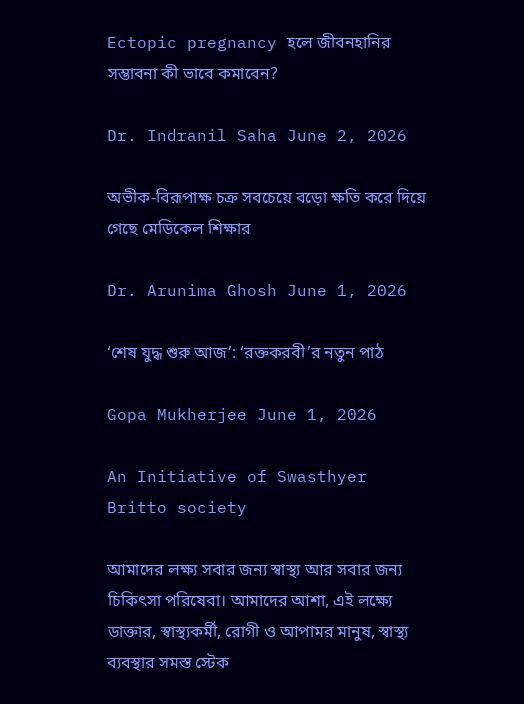Ectopic pregnancy হলে জীবনহানির সম্ভাবনা কী ভাবে কমাবেন?

Dr. Indranil Saha June 2, 2026

অভীক-বিরূপাক্ষ চক্র সবচেয়ে বড়ো ক্ষতি করে দিয়ে গেছে মেডিকেল শিক্ষার

Dr. Arunima Ghosh June 1, 2026

‘শেষ যুদ্ধ শুরু আজ’: ‘রক্তকরবী’র নতুন পাঠ

Gopa Mukherjee June 1, 2026

An Initiative of Swasthyer Britto society

আমাদের লক্ষ্য সবার জন্য স্বাস্থ্য আর সবার জন্য চিকিৎসা পরিষেবা। আমাদের আশা, এই লক্ষ্যে ডাক্তার, স্বাস্থ্যকর্মী, রোগী ও আপামর মানুষ, স্বাস্থ্য ব্যবস্থার সমস্ত স্টেক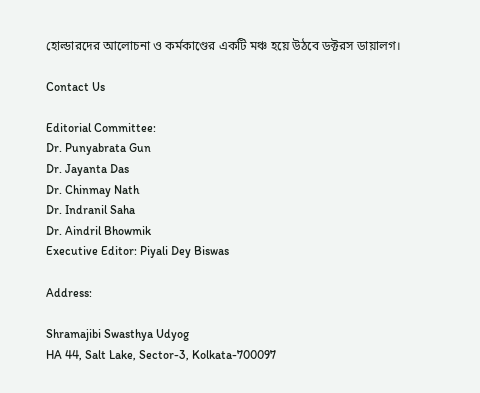হোল্ডারদের আলোচনা ও কর্মকাণ্ডের একটি মঞ্চ হয়ে উঠবে ডক্টরস ডায়ালগ।

Contact Us

Editorial Committee:
Dr. Punyabrata Gun
Dr. Jayanta Das
Dr. Chinmay Nath
Dr. Indranil Saha
Dr. Aindril Bhowmik
Executive Editor: Piyali Dey Biswas

Address:

Shramajibi Swasthya Udyog
HA 44, Salt Lake, Sector-3, Kolkata-700097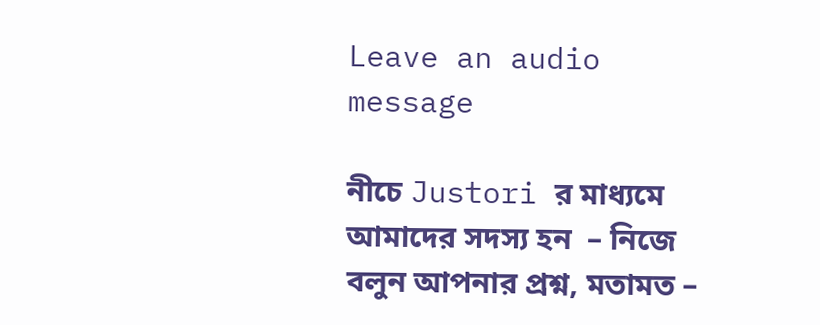Leave an audio message

নীচে Justori র মাধ্যমে আমাদের সদস্য হন  – নিজে বলুন আপনার প্রশ্ন, মতামত –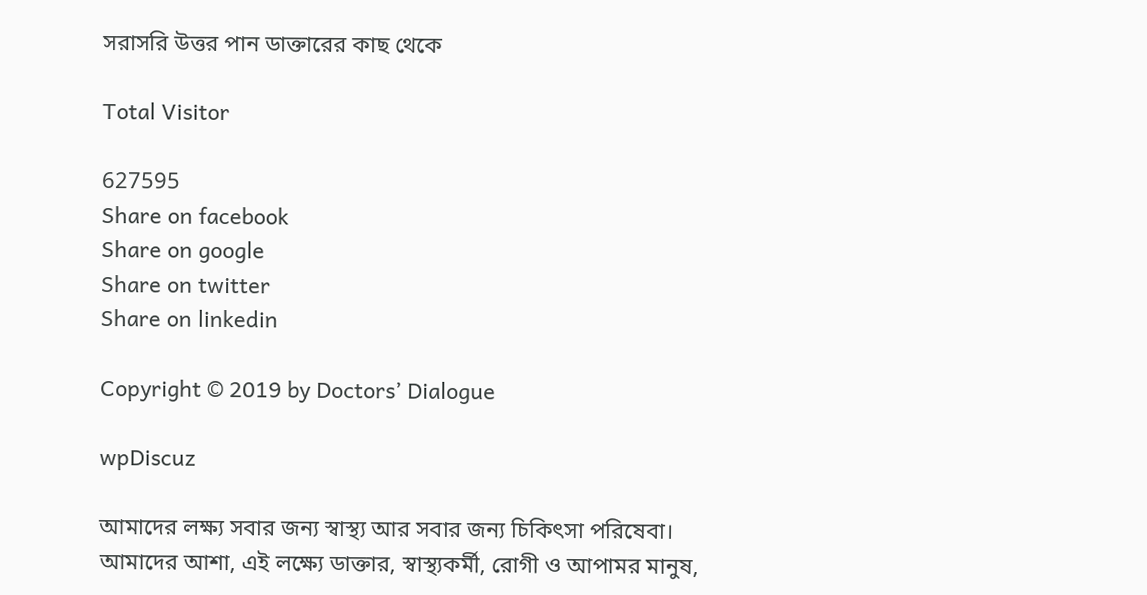সরাসরি উত্তর পান ডাক্তারের কাছ থেকে

Total Visitor

627595
Share on facebook
Share on google
Share on twitter
Share on linkedin

Copyright © 2019 by Doctors’ Dialogue

wpDiscuz

আমাদের লক্ষ্য সবার জন্য স্বাস্থ্য আর সবার জন্য চিকিৎসা পরিষেবা। আমাদের আশা, এই লক্ষ্যে ডাক্তার, স্বাস্থ্যকর্মী, রোগী ও আপামর মানুষ,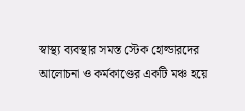স্বাস্থ্য ব্যবস্থার সমস্ত স্টেক হোল্ডারদের আলোচনা ও কর্মকাণ্ডের একটি মঞ্চ হয়ে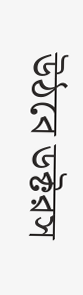উঠবে ডক্টরস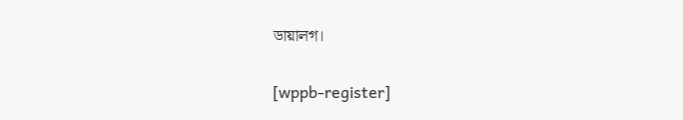ডায়ালগ।

[wppb-register]